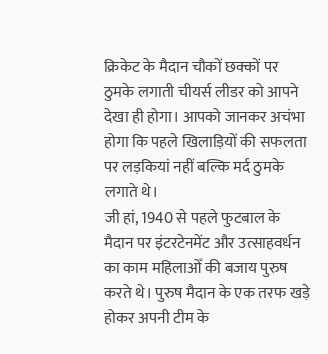क्रिकेट के मैदान चौकों छक्कों पर ठुमके लगाती चीयर्स लीडर को आपने देखा ही होगा। आपको जानकर अचंभा होगा कि पहले खिलाड़ियों की सफलता पर लड़कियां नहीं बल्कि मर्द ठुमके लगाते थे।
जी हां, 1940 से पहले फुटबाल के मैदान पर इंटरटेनमेंट और उत्साहवर्धन का काम महिलाओँ की बजाय पुरुष करते थे। पुरुष मैदान के एक तरफ खड़े होकर अपनी टीम के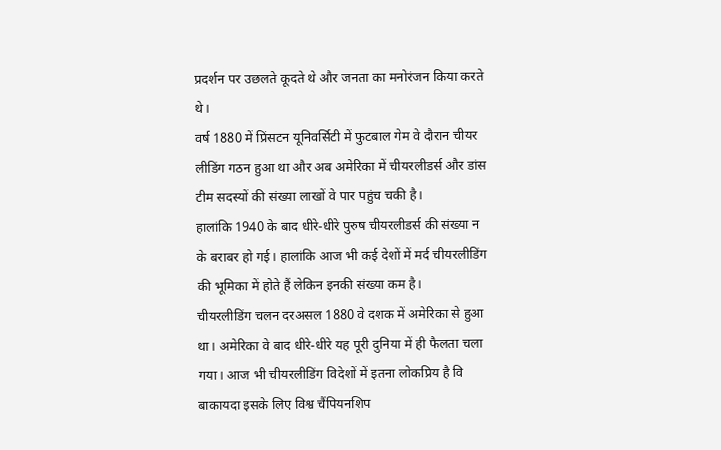प्रदर्शन पर उछलते कूदते थे और जनता का मनोरंजन किया करते थे।
वर्ष 1880 में प्रिंसटन यूनिवर्सिटी में फुटबाल गेम वे दौरान चीयर लीडिंग गठन हुआ था और अब अमेरिका में चीयरलीडर्स और डांस टीम सदस्यों की संख्या लाखों वे पार पहुंच चकी है।
हालांकि 1940 के बाद धीरे-धीरे पुरुष चीयरलीडर्स की संख्या न के बराबर हो गई। हालांकि आज भी कई देशों में मर्द चीयरलीडिंग की भूमिका में होते हैं लेकिन इनकी संख्या कम है।
चीयरलीडिंग चलन दरअसल 1880 वे दशक में अमेरिका से हुआ था। अमेरिका वे बाद धीरे-धीरे यह पूरी दुनिया में ही फैलता चला गया। आज भी चीयरलीडिंग विदेशों में इतना लोकप्रिय है वि बाकायदा इसके लिए विश्व चैंपियनशिप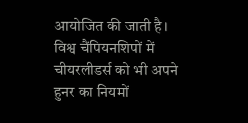आयोजित की जाती है।
विश्व चैंपियनशिपों में चीयरलीडर्स को भी अपने हुनर का नियमों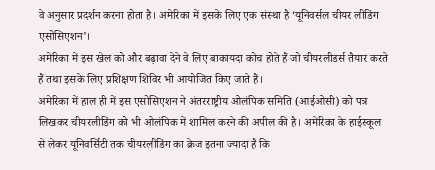वे अनुसार प्रदर्शन करना होता है। अमेरिका में इसके लिए एक संस्था है ‘यूनिवर्सल चीयर लीडिंग एसोसिएशन’।
अमेरिका में इस खेल को और बढ़ावा देने वे लिए बाकायदा कोच होते हैं जो चीयरलीडर्स तैयार करते हैं तथा इसके लिए प्रशिक्षण शिविर भी आयोजित किए जाते हैं।
अमेरिका में हाल ही में इस एसोसिएशन ने अंतरराष्ट्रीय ओलंपिक समिति (आईओसी) को पत्र लिखकर चीयरलीडिंग को भी ओलंपिक में शामिल करने की अपील की है। अमेरिका के हाईस्कूल से लेकर यूनिवर्सिटी तक चीयरलीडिंग का क्रेज इतना ज्यादा है कि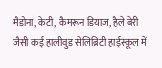मैडोना, केटी, कैमरून डियाज, हैले बेरी जैसी कई हालीवुड सेलिब्रिटी हाईस्कूल में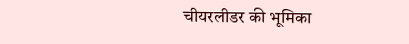चीयरलीडर की भूमिका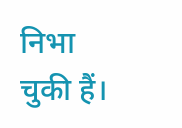निभा चुकी हैं।